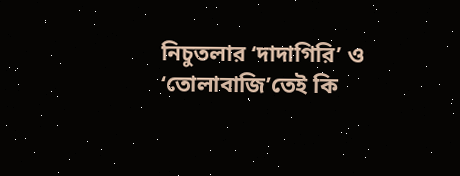নিচুতলার ‘দাদাগিরি’ ও ‘তোলাবাজি’তেই কি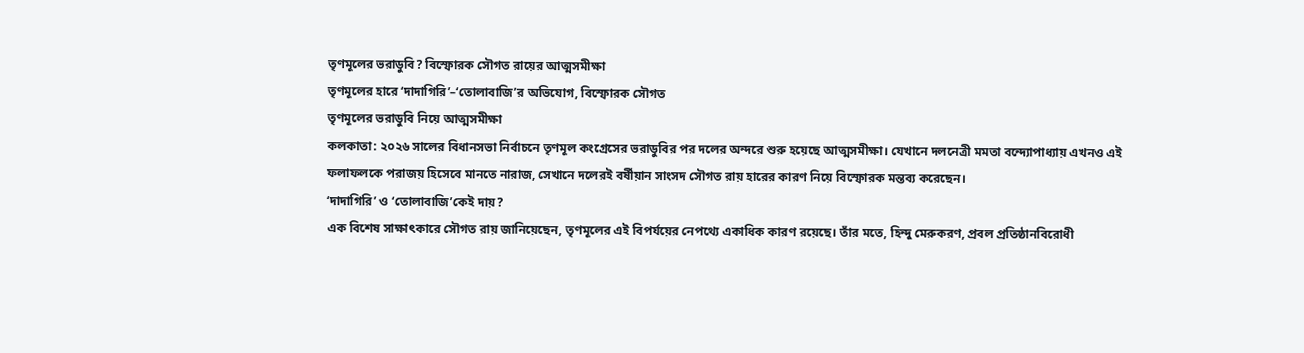তৃণমূলের ভরাডুবি? বিস্ফোরক সৌগত রায়ের আত্মসমীক্ষা
তৃণমূলের হারে ‘দাদাগিরি’–‘তোলাবাজি’র অভিযোগ, বিস্ফোরক সৌগত
তৃণমূলের ভরাডুবি নিয়ে আত্মসমীক্ষা
কলকাতা: ২০২৬ সালের বিধানসভা নির্বাচনে তৃণমূল কংগ্রেসের ভরাডুবির পর দলের অন্দরে শুরু হয়েছে আত্মসমীক্ষা। যেখানে দলনেত্রী মমতা বন্দ্যোপাধ্যায় এখনও এই ফলাফলকে পরাজয় হিসেবে মানতে নারাজ, সেখানে দলেরই বর্ষীয়ান সাংসদ সৌগত রায় হারের কারণ নিয়ে বিস্ফোরক মন্তব্য করেছেন।
‘দাদাগিরি’ ও ‘তোলাবাজি’কেই দায়?
এক বিশেষ সাক্ষাৎকারে সৌগত রায় জানিয়েছেন, তৃণমূলের এই বিপর্যয়ের নেপথ্যে একাধিক কারণ রয়েছে। তাঁর মতে, হিন্দু মেরুকরণ, প্রবল প্রতিষ্ঠানবিরোধী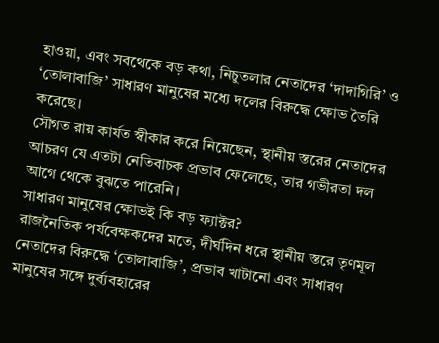হাওয়া, এবং সবথেকে বড় কথা, নিচুতলার নেতাদের ‘দাদাগিরি’ ও ‘তোলাবাজি’ সাধারণ মানুষের মধ্যে দলের বিরুদ্ধে ক্ষোভ তৈরি করেছে।
সৌগত রায় কার্যত স্বীকার করে নিয়েছেন, স্থানীয় স্তরের নেতাদের আচরণ যে এতটা নেতিবাচক প্রভাব ফেলেছে, তার গভীরতা দল আগে থেকে বুঝতে পারেনি।
সাধারণ মানুষের ক্ষোভই কি বড় ফ্যাক্টর?
রাজনৈতিক পর্যবেক্ষকদের মতে, দীর্ঘদিন ধরে স্থানীয় স্তরে তৃণমূল নেতাদের বিরুদ্ধে ‘তোলাবাজি’, প্রভাব খাটানো এবং সাধারণ মানুষের সঙ্গে দুর্ব্যবহারের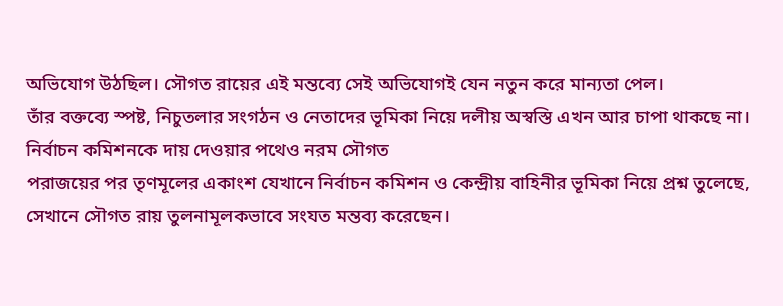অভিযোগ উঠছিল। সৌগত রায়ের এই মন্তব্যে সেই অভিযোগই যেন নতুন করে মান্যতা পেল।
তাঁর বক্তব্যে স্পষ্ট, নিচুতলার সংগঠন ও নেতাদের ভূমিকা নিয়ে দলীয় অস্বস্তি এখন আর চাপা থাকছে না।
নির্বাচন কমিশনকে দায় দেওয়ার পথেও নরম সৌগত
পরাজয়ের পর তৃণমূলের একাংশ যেখানে নির্বাচন কমিশন ও কেন্দ্রীয় বাহিনীর ভূমিকা নিয়ে প্রশ্ন তুলেছে, সেখানে সৌগত রায় তুলনামূলকভাবে সংযত মন্তব্য করেছেন।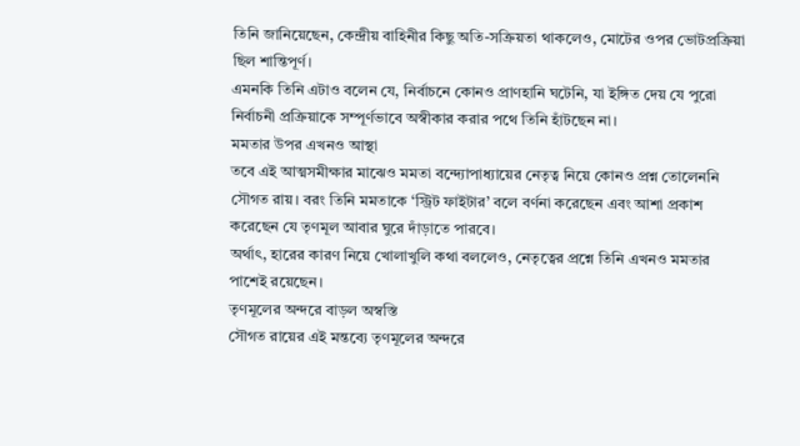তিনি জানিয়েছেন, কেন্দ্রীয় বাহিনীর কিছু অতি-সক্রিয়তা থাকলেও, মোটের ওপর ভোটপ্রক্রিয়া ছিল শান্তিপূর্ণ।
এমনকি তিনি এটাও বলেন যে, নির্বাচনে কোনও প্রাণহানি ঘটেনি, যা ইঙ্গিত দেয় যে পুরো নির্বাচনী প্রক্রিয়াকে সম্পূর্ণভাবে অস্বীকার করার পথে তিনি হাঁটছেন না।
মমতার উপর এখনও আস্থা
তবে এই আত্মসমীক্ষার মাঝেও মমতা বন্দ্যোপাধ্যায়ের নেতৃত্ব নিয়ে কোনও প্রশ্ন তোলেননি সৌগত রায়। বরং তিনি মমতাকে ‘স্ট্রিট ফাইটার’ বলে বর্ণনা করেছেন এবং আশা প্রকাশ করেছেন যে তৃণমূল আবার ঘুরে দাঁড়াতে পারবে।
অর্থাৎ, হারের কারণ নিয়ে খোলাখুলি কথা বললেও, নেতৃত্বের প্রশ্নে তিনি এখনও মমতার পাশেই রয়েছেন।
তৃণমূলের অন্দরে বাড়ল অস্বস্তি
সৌগত রায়ের এই মন্তব্যে তৃণমূলের অন্দরে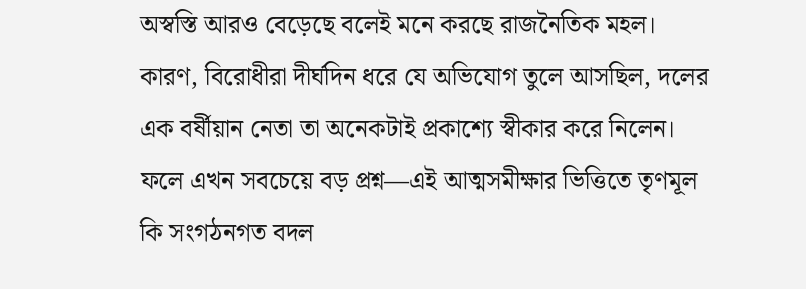অস্বস্তি আরও বেড়েছে বলেই মনে করছে রাজনৈতিক মহল। কারণ, বিরোধীরা দীর্ঘদিন ধরে যে অভিযোগ তুলে আসছিল, দলের এক বর্ষীয়ান নেতা তা অনেকটাই প্রকাশ্যে স্বীকার করে নিলেন।
ফলে এখন সবচেয়ে বড় প্রশ্ন—এই আত্মসমীক্ষার ভিত্তিতে তৃণমূল কি সংগঠনগত বদল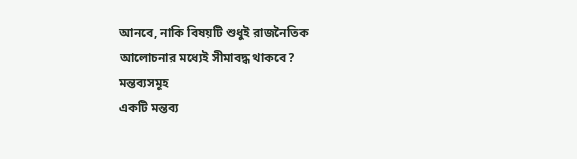আনবে, নাকি বিষয়টি শুধুই রাজনৈতিক আলোচনার মধ্যেই সীমাবদ্ধ থাকবে?
মন্তব্যসমূহ
একটি মন্তব্য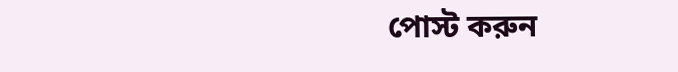পোস্ট করুন